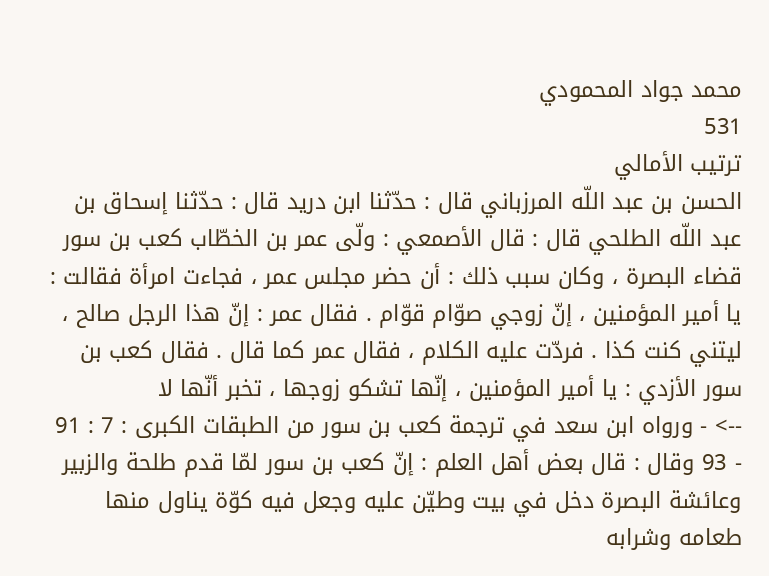محمد جواد المحمودي
531
ترتيب الأمالي
الحسن بن عبد اللّه المرزباني قال : حدّثنا ابن دريد قال : حدّثنا إسحاق بن عبد اللّه الطلحي قال : قال الأصمعي : ولّى عمر بن الخطّاب كعب بن سور قضاء البصرة ، وكان سبب ذلك : أن حضر مجلس عمر ، فجاءت امرأة فقالت : يا أمير المؤمنين ، إنّ زوجي صوّام قوّام . فقال عمر : إنّ هذا الرجل صالح ، ليتني كنت كذا . فردّت عليه الكلام ، فقال عمر كما قال . فقال كعب بن سور الأزدي : يا أمير المؤمنين ، إنّها تشكو زوجها ، تخبر أنّها لا
--> - ورواه ابن سعد في ترجمة كعب بن سور من الطبقات الكبرى : 7 : 91 - 93 وقال : قال بعض أهل العلم : إنّ كعب بن سور لمّا قدم طلحة والزبير وعائشة البصرة دخل في بيت وطيّن عليه وجعل فيه كوّة يناول منها طعامه وشرابه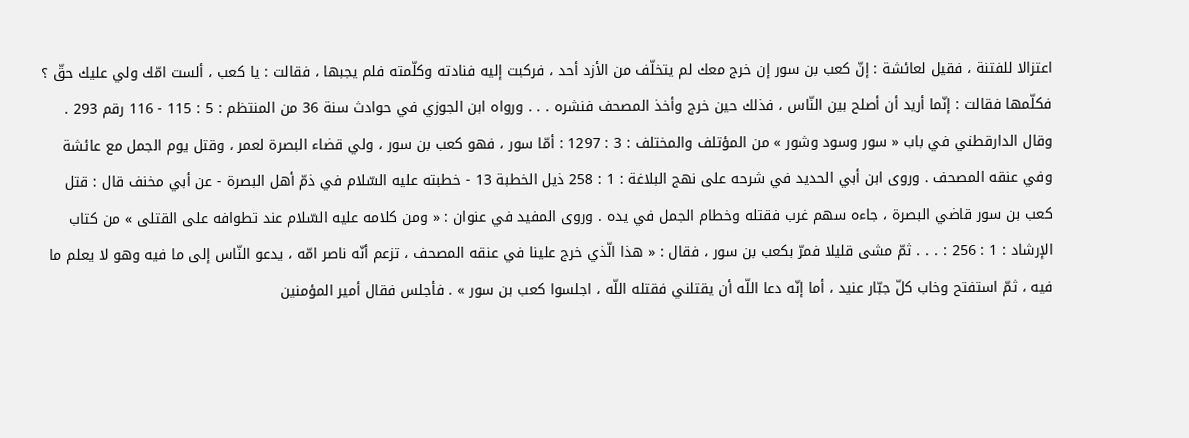اعتزالا للفتنة ، فقيل لعائشة : إنّ كعب بن سور إن خرج معك لم يتخلّف من الأزد أحد ، فركبت إليه فنادته وكلّمته فلم يجبها ، فقالت : يا كعب ، ألست امّك ولي عليك حقّ ؟ فكلّمها فقالت : إنّما أريد أن أصلح بين النّاس ، فذلك حين خرج وأخذ المصحف فنشره . . . ورواه ابن الجوزي في حوادث سنة 36 من المنتظم : 5 : 115 - 116 رقم 293 . وقال الدارقطني في باب « سور وسود وشور » من المؤتلف والمختلف : 3 : 1297 : أمّا سور ، فهو كعب بن سور ، ولي قضاء البصرة لعمر ، وقتل يوم الجمل مع عائشة وفي عنقه المصحف . وروى ابن أبي الحديد في شرحه على نهج البلاغة : 1 : 258 ذيل الخطبة 13 - خطبته عليه السّلام في ذمّ أهل البصرة - عن أبي مخنف قال : قتل كعب بن سور قاضي البصرة ، جاءه سهم غرب فقتله وخطام الجمل في يده . وروى المفيد في عنوان : « ومن كلامه عليه السّلام عند تطوافه على القتلى » من كتاب الإرشاد : 1 : 256 : . . . ثمّ مشى قليلا فمرّ بكعب بن سور ، فقال : « هذا الّذي خرج علينا في عنقه المصحف ، تزعم أنّه ناصر امّه ، يدعو النّاس إلى ما فيه وهو لا يعلم ما فيه ، ثمّ استفتح وخاب كلّ جبّار عنيد ، أما إنّه دعا اللّه أن يقتلني فقتله اللّه ، اجلسوا كعب بن سور » . فأجلس فقال أمير المؤمنين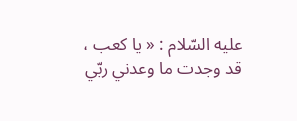عليه السّلام : « يا كعب ، قد وجدت ما وعدني ربّي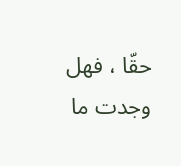حقّا ، فهل وجدت ما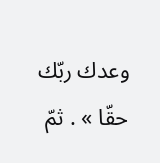وعدك ربّك حقّا » . ثمّ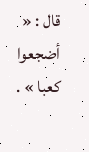قال : « أضجعوا كعبا » .